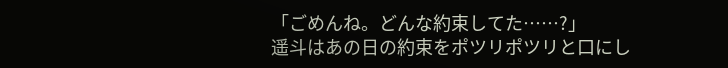「ごめんね。どんな約束してた……?」
遥斗はあの日の約束をポツリポツリと口にし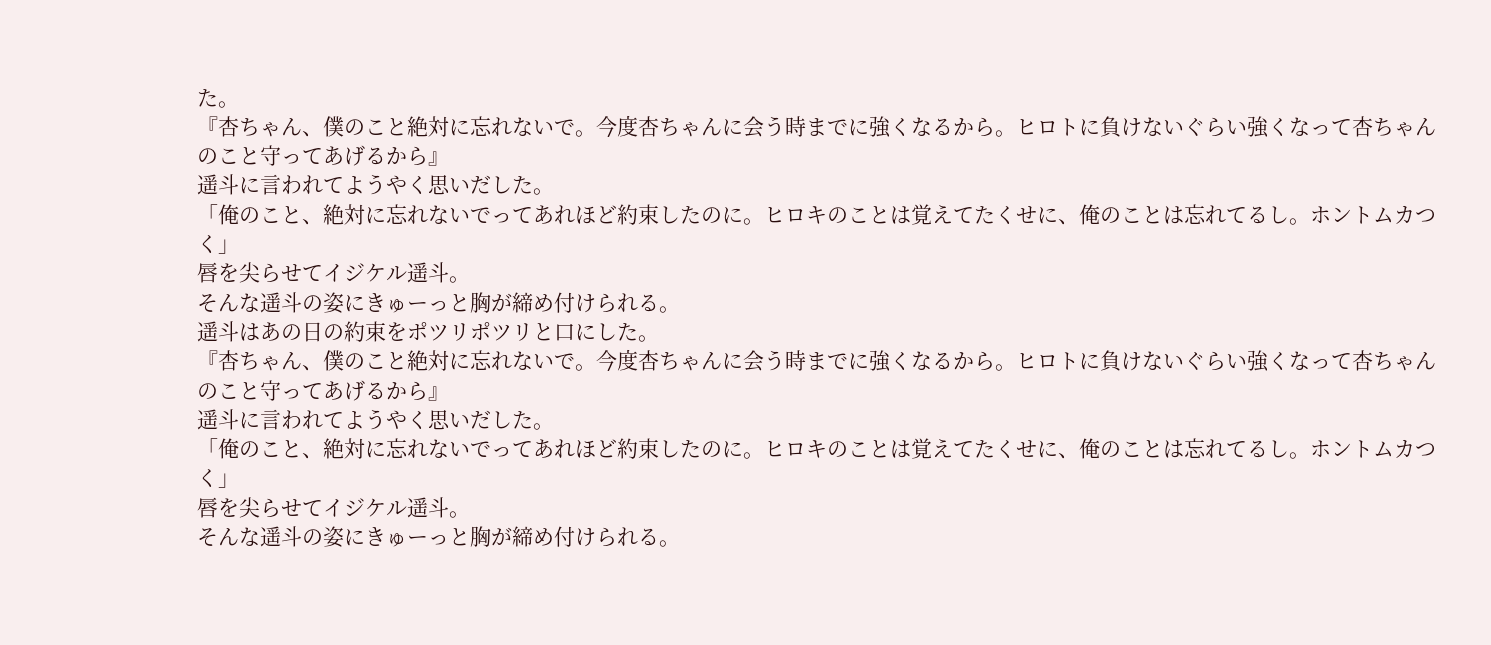た。
『杏ちゃん、僕のこと絶対に忘れないで。今度杏ちゃんに会う時までに強くなるから。ヒロトに負けないぐらい強くなって杏ちゃんのこと守ってあげるから』
遥斗に言われてようやく思いだした。
「俺のこと、絶対に忘れないでってあれほど約束したのに。ヒロキのことは覚えてたくせに、俺のことは忘れてるし。ホントムカつく」
唇を尖らせてイジケル遥斗。
そんな遥斗の姿にきゅーっと胸が締め付けられる。
遥斗はあの日の約束をポツリポツリと口にした。
『杏ちゃん、僕のこと絶対に忘れないで。今度杏ちゃんに会う時までに強くなるから。ヒロトに負けないぐらい強くなって杏ちゃんのこと守ってあげるから』
遥斗に言われてようやく思いだした。
「俺のこと、絶対に忘れないでってあれほど約束したのに。ヒロキのことは覚えてたくせに、俺のことは忘れてるし。ホントムカつく」
唇を尖らせてイジケル遥斗。
そんな遥斗の姿にきゅーっと胸が締め付けられる。